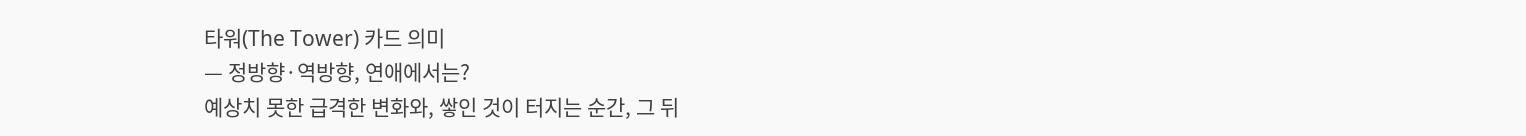타워(The Tower) 카드 의미
— 정방향·역방향, 연애에서는?
예상치 못한 급격한 변화와, 쌓인 것이 터지는 순간, 그 뒤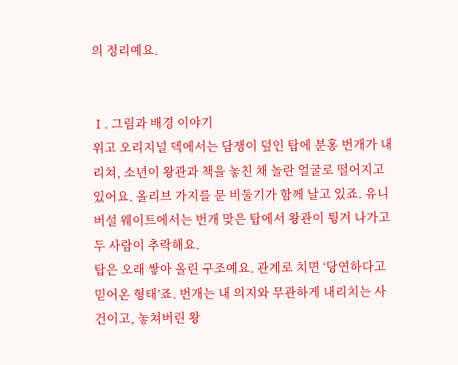의 정리예요.


Ⅰ. 그림과 배경 이야기
위고 오리지널 덱에서는 담쟁이 덮인 탑에 분홍 번개가 내리쳐, 소년이 왕관과 책을 놓친 채 놀란 얼굴로 떨어지고 있어요. 올리브 가지를 문 비둘기가 함께 날고 있죠. 유니버설 웨이트에서는 번개 맞은 탑에서 왕관이 튕겨 나가고 두 사람이 추락해요.
탑은 오래 쌓아 올린 구조예요. 관계로 치면 ‘당연하다고 믿어온 형태’죠. 번개는 내 의지와 무관하게 내리치는 사건이고, 놓쳐버린 왕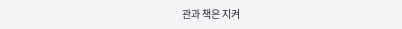관과 책은 지켜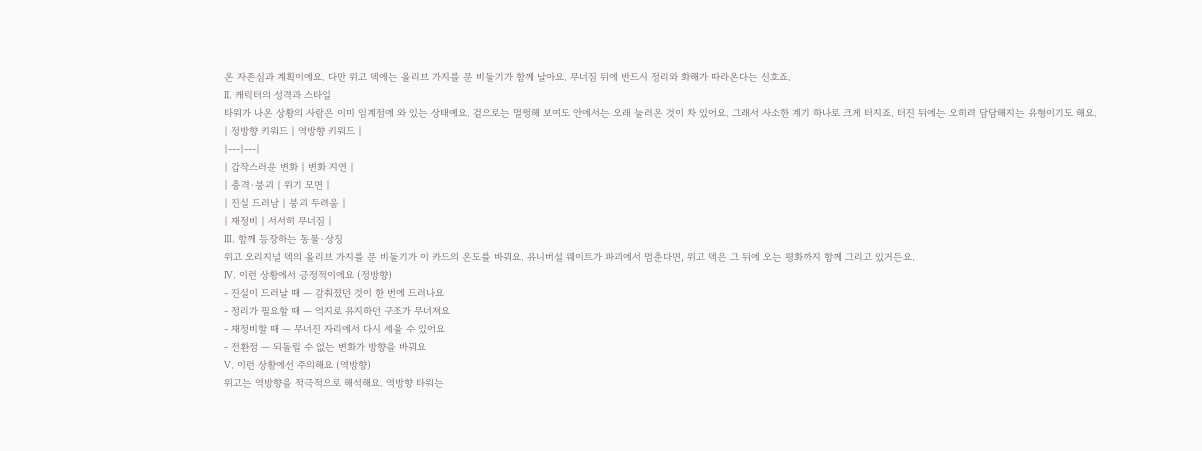온 자존심과 계획이에요. 다만 위고 덱에는 올리브 가지를 문 비둘기가 함께 날아요. 무너짐 뒤에 반드시 정리와 화해가 따라온다는 신호죠.
Ⅱ. 캐릭터의 성격과 스타일
타워가 나온 상황의 사람은 이미 임계점에 와 있는 상태예요. 겉으로는 멀쩡해 보여도 안에서는 오래 눌러온 것이 차 있어요. 그래서 사소한 계기 하나로 크게 터지죠. 터진 뒤에는 오히려 담담해지는 유형이기도 해요.
| 정방향 키워드 | 역방향 키워드 |
|---|---|
| 갑작스러운 변화 | 변화 지연 |
| 충격·붕괴 | 위기 모면 |
| 진실 드러남 | 붕괴 두려움 |
| 재정비 | 서서히 무너짐 |
Ⅲ. 함께 등장하는 동물·상징
위고 오리지널 덱의 올리브 가지를 문 비둘기가 이 카드의 온도를 바꿔요. 유니버설 웨이트가 파괴에서 멈춘다면, 위고 덱은 그 뒤에 오는 평화까지 함께 그리고 있거든요.
Ⅳ. 이런 상황에서 긍정적이에요 (정방향)
- 진실이 드러날 때 — 감춰졌던 것이 한 번에 드러나요
- 정리가 필요할 때 — 억지로 유지하던 구조가 무너져요
- 재정비할 때 — 무너진 자리에서 다시 세울 수 있어요
- 전환점 — 되돌릴 수 없는 변화가 방향을 바꿔요
Ⅴ. 이런 상황에선 주의해요 (역방향)
위고는 역방향을 적극적으로 해석해요. 역방향 타워는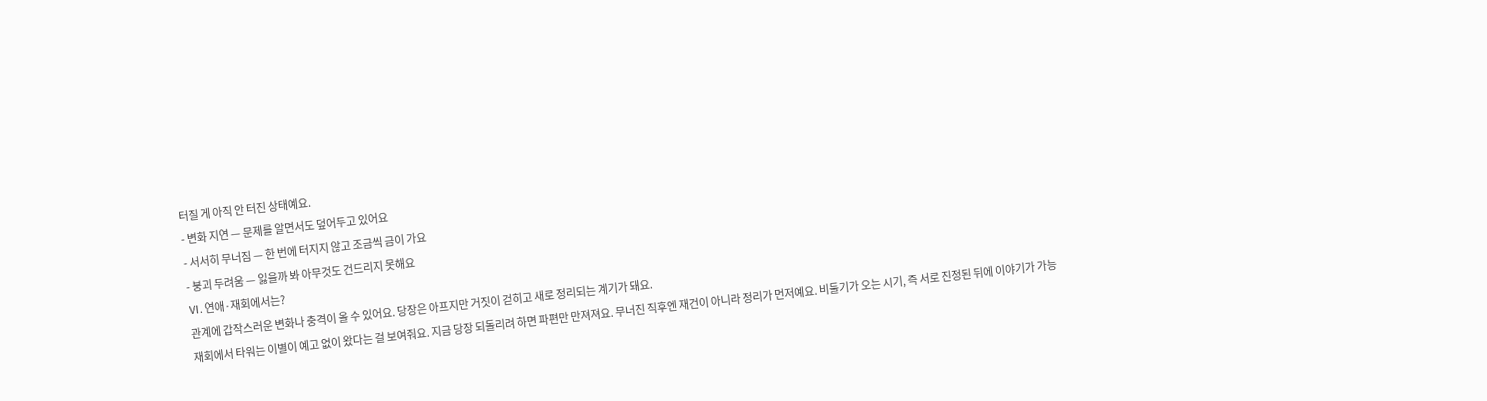터질 게 아직 안 터진 상태예요.
- 변화 지연 — 문제를 알면서도 덮어두고 있어요
- 서서히 무너짐 — 한 번에 터지지 않고 조금씩 금이 가요
- 붕괴 두려움 — 잃을까 봐 아무것도 건드리지 못해요
Ⅵ. 연애·재회에서는?
관계에 갑작스러운 변화나 충격이 올 수 있어요. 당장은 아프지만 거짓이 걷히고 새로 정리되는 계기가 돼요.
재회에서 타워는 이별이 예고 없이 왔다는 걸 보여줘요. 지금 당장 되돌리려 하면 파편만 만져져요. 무너진 직후엔 재건이 아니라 정리가 먼저예요. 비둘기가 오는 시기, 즉 서로 진정된 뒤에 이야기가 가능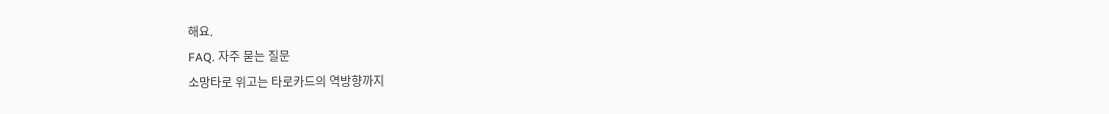해요.
FAQ. 자주 묻는 질문
소망타로 위고는 타로카드의 역방향까지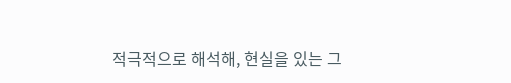적극적으로 해석해, 현실을 있는 그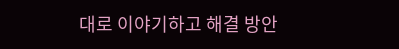대로 이야기하고 해결 방안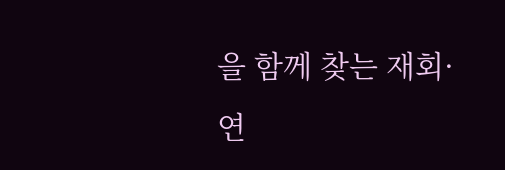을 함께 찾는 재회·연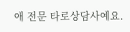애 전문 타로상담사예요.